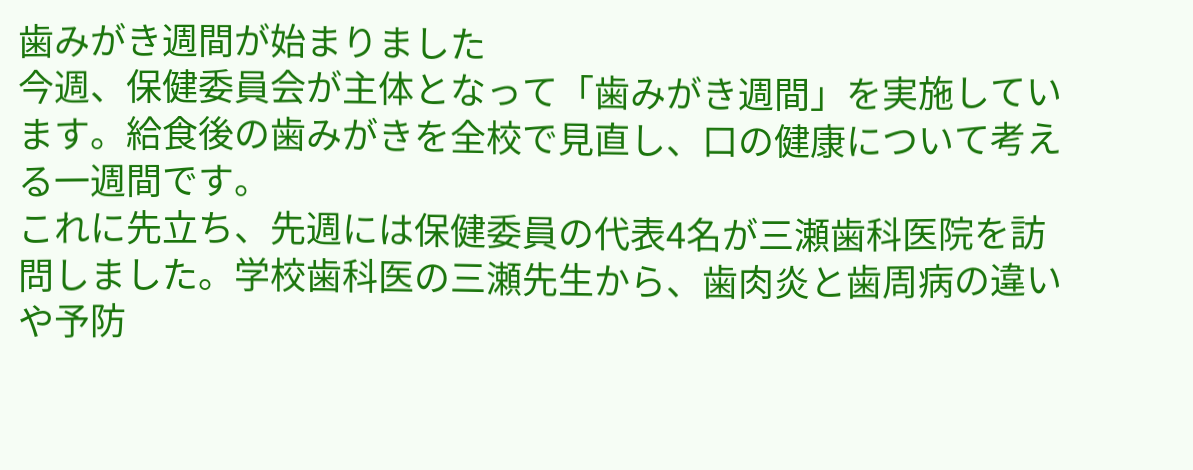歯みがき週間が始まりました
今週、保健委員会が主体となって「歯みがき週間」を実施しています。給食後の歯みがきを全校で見直し、口の健康について考える一週間です。
これに先立ち、先週には保健委員の代表4名が三瀬歯科医院を訪問しました。学校歯科医の三瀬先生から、歯肉炎と歯周病の違いや予防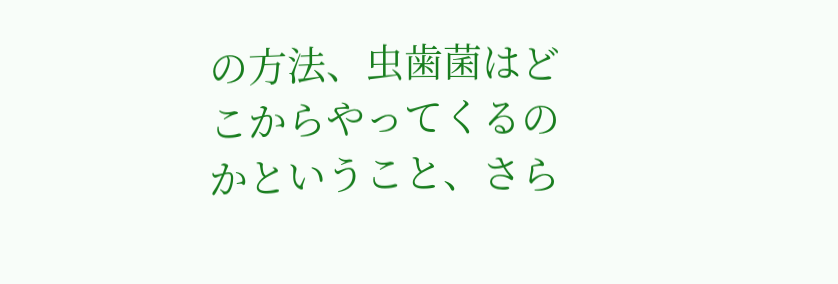の方法、虫歯菌はどこからやってくるのかということ、さら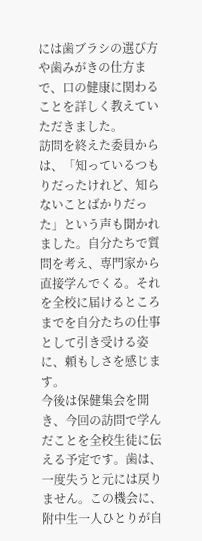には歯ブラシの選び方や歯みがきの仕方まで、口の健康に関わることを詳しく教えていただきました。
訪問を終えた委員からは、「知っているつもりだったけれど、知らないことばかりだった」という声も聞かれました。自分たちで質問を考え、専門家から直接学んでくる。それを全校に届けるところまでを自分たちの仕事として引き受ける姿に、頼もしさを感じます。
今後は保健集会を開き、今回の訪問で学んだことを全校生徒に伝える予定です。歯は、一度失うと元には戻りません。この機会に、附中生一人ひとりが自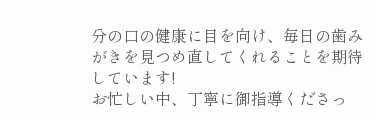分の口の健康に目を向け、毎日の歯みがきを見つめ直してくれることを期待しています!
お忙しい中、丁寧に御指導くださっ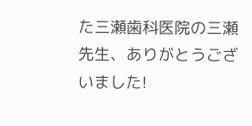た三瀬歯科医院の三瀬先生、ありがとうございました!